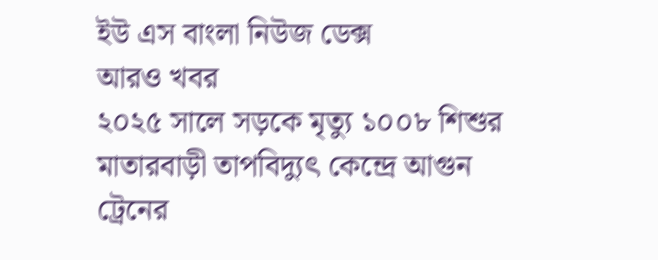ইউ এস বাংলা নিউজ ডেক্স
আরও খবর
২০২৫ সালে সড়কে মৃত্যু ১০০৮ শিশুর
মাতারবাড়ী তাপবিদ্যুৎ কেন্দ্রে আগুন
ট্রেনের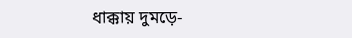ধাক্কায় দুমড়ে-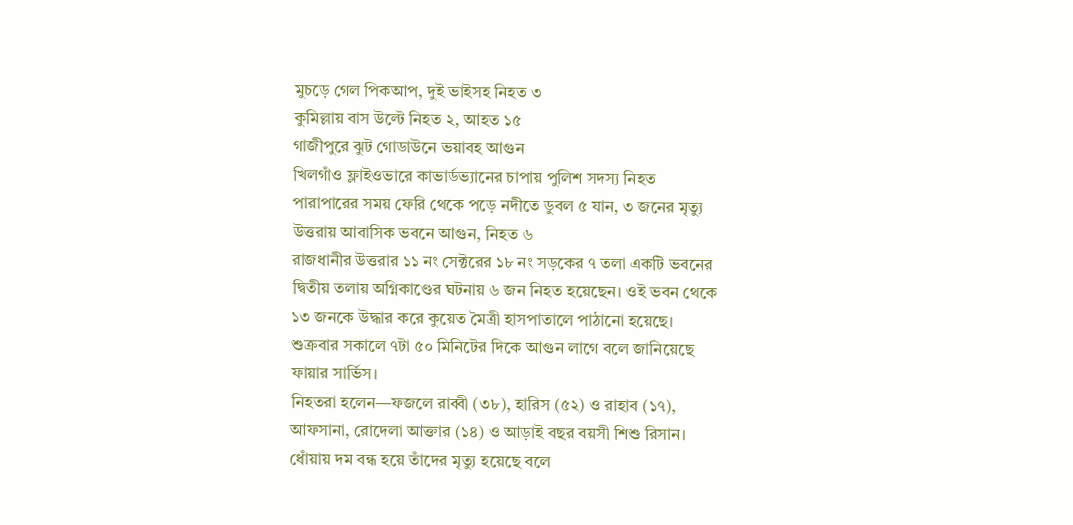মুচড়ে গেল পিকআপ, দুই ভাইসহ নিহত ৩
কুমিল্লায় বাস উল্টে নিহত ২, আহত ১৫
গাজীপুরে ঝুট গোডাউনে ভয়াবহ আগুন
খিলগাঁও ফ্লাইওভারে কাভার্ডভ্যানের চাপায় পুলিশ সদস্য নিহত
পারাপারের সময় ফেরি থেকে পড়ে নদীতে ডুবল ৫ যান, ৩ জনের মৃত্যু
উত্তরায় আবাসিক ভবনে আগুন, নিহত ৬
রাজধানীর উত্তরার ১১ নং সেক্টরের ১৮ নং সড়কের ৭ তলা একটি ভবনের দ্বিতীয় তলায় অগ্নিকাণ্ডের ঘটনায় ৬ জন নিহত হয়েছেন। ওই ভবন থেকে ১৩ জনকে উদ্ধার করে কুয়েত মৈত্রী হাসপাতালে পাঠানো হয়েছে।
শুক্রবার সকালে ৭টা ৫০ মিনিটের দিকে আগুন লাগে বলে জানিয়েছে ফায়ার সার্ভিস।
নিহতরা হলেন—ফজলে রাব্বী (৩৮), হারিস (৫২) ও রাহাব (১৭), আফসানা, রোদেলা আক্তার (১৪) ও আড়াই বছর বয়সী শিশু রিসান।
ধোঁয়ায় দম বন্ধ হয়ে তাঁদের মৃত্যু হয়েছে বলে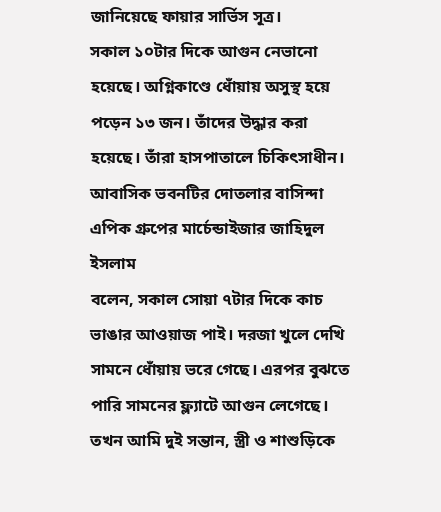জানিয়েছে ফায়ার সার্ভিস সূত্র।
সকাল ১০টার দিকে আগুন নেভানো হয়েছে। অগ্নিকাণ্ডে ধোঁয়ায় অসুস্থ হয়ে পড়েন ১৩ জন। তাঁদের উদ্ধার করা হয়েছে। তাঁরা হাসপাতালে চিকিৎসাধীন।
আবাসিক ভবনটির দোতলার বাসিন্দা এপিক গ্রুপের মার্চেন্ডাইজার জাহিদুল ইসলাম
বলেন, সকাল সোয়া ৭টার দিকে কাচ ভাঙার আওয়াজ পাই। দরজা খুলে দেখি সামনে ধোঁয়ায় ভরে গেছে। এরপর বুঝতে পারি সামনের ফ্ল্যাটে আগুন লেগেছে। তখন আমি দুই সন্তান, স্ত্রী ও শাশুড়িকে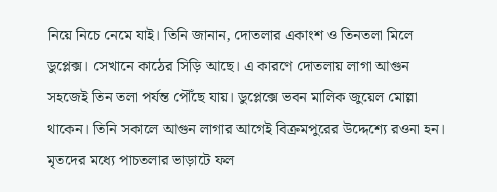নিয়ে নিচে নেমে যাই। তিনি জানান, দোতলার একাংশ ও তিনতলা মিলে ডুপ্লেক্স। সেখানে কাঠের সিড়ি আছে। এ কারণে দোতলায় লাগা আগুন সহজেই তিন তলা পর্যন্ত পৌঁছে যায়। ডুপ্লেক্সে ভবন মালিক জুয়েল মোল্লা থাকেন। তিনি সকালে আগুন লাগার আগেই বিক্রমপুরের উদ্দেশ্যে রওনা হন। মৃতদের মধ্যে পাচতলার ভাড়াটে ফল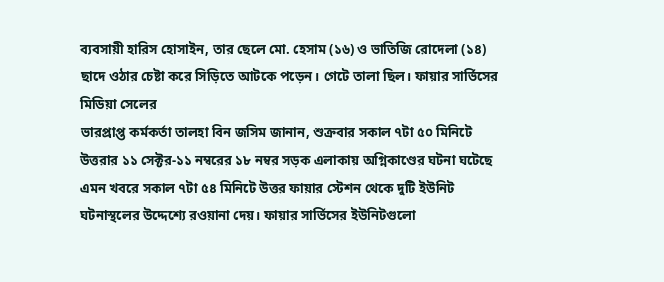ব্যবসায়ী হারিস হোসাইন, তার ছেলে মো. হেসাম (১৬) ও ভাতিজি রোদেলা (১৪) ছাদে ওঠার চেষ্টা করে সিড়িতে আটকে পড়েন। গেটে তালা ছিল। ফায়ার সার্ভিসের মিডিয়া সেলের
ভারপ্রাপ্ত কর্মকর্তা তালহা বিন জসিম জানান, শুক্রবার সকাল ৭টা ৫০ মিনিটে উত্তরার ১১ সেক্টর-১১ নম্বরের ১৮ নম্বর সড়ক এলাকায় অগ্নিকাণ্ডের ঘটনা ঘটেছে এমন খবরে সকাল ৭টা ৫৪ মিনিটে উত্তর ফায়ার স্টেশন থেকে দুটি ইউনিট ঘটনাস্থলের উদ্দেশ্যে রওয়ানা দেয়। ফায়ার সার্ভিসের ইউনিটগুলো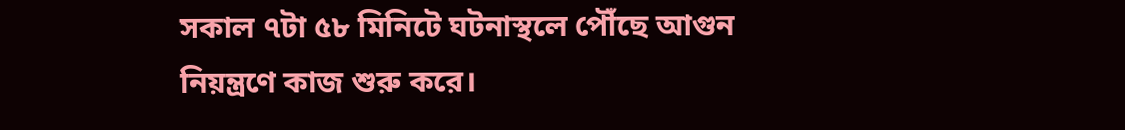সকাল ৭টা ৫৮ মিনিটে ঘটনাস্থলে পৌঁছে আগুন নিয়ন্ত্রণে কাজ শুরু করে।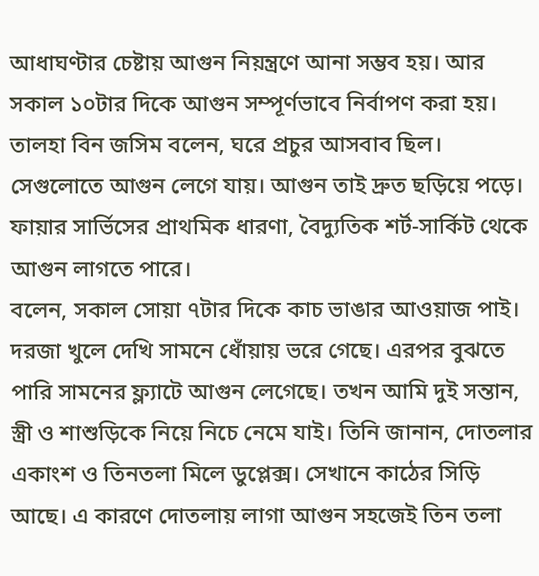আধাঘণ্টার চেষ্টায় আগুন নিয়ন্ত্রণে আনা সম্ভব হয়। আর সকাল ১০টার দিকে আগুন সম্পূর্ণভাবে নির্বাপণ করা হয়। তালহা বিন জসিম বলেন, ঘরে প্রচুর আসবাব ছিল। সেগুলোতে আগুন লেগে যায়। আগুন তাই দ্রুত ছড়িয়ে পড়ে। ফায়ার সার্ভিসের প্রাথমিক ধারণা, বৈদ্যুতিক শর্ট-সার্কিট থেকে আগুন লাগতে পারে।
বলেন, সকাল সোয়া ৭টার দিকে কাচ ভাঙার আওয়াজ পাই। দরজা খুলে দেখি সামনে ধোঁয়ায় ভরে গেছে। এরপর বুঝতে পারি সামনের ফ্ল্যাটে আগুন লেগেছে। তখন আমি দুই সন্তান, স্ত্রী ও শাশুড়িকে নিয়ে নিচে নেমে যাই। তিনি জানান, দোতলার একাংশ ও তিনতলা মিলে ডুপ্লেক্স। সেখানে কাঠের সিড়ি আছে। এ কারণে দোতলায় লাগা আগুন সহজেই তিন তলা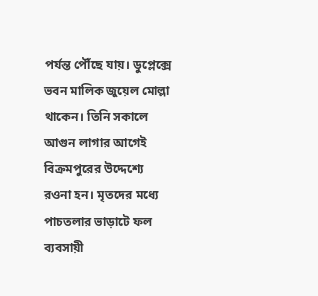পর্যন্ত পৌঁছে যায়। ডুপ্লেক্সে ভবন মালিক জুয়েল মোল্লা থাকেন। তিনি সকালে আগুন লাগার আগেই বিক্রমপুরের উদ্দেশ্যে রওনা হন। মৃতদের মধ্যে পাচতলার ভাড়াটে ফল ব্যবসায়ী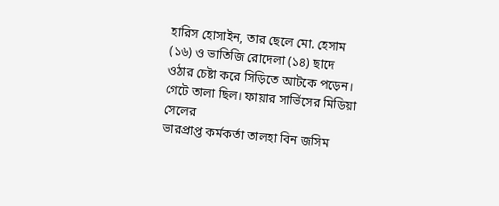হারিস হোসাইন, তার ছেলে মো. হেসাম (১৬) ও ভাতিজি রোদেলা (১৪) ছাদে ওঠার চেষ্টা করে সিড়িতে আটকে পড়েন। গেটে তালা ছিল। ফায়ার সার্ভিসের মিডিয়া সেলের
ভারপ্রাপ্ত কর্মকর্তা তালহা বিন জসিম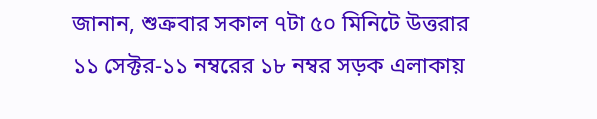জানান, শুক্রবার সকাল ৭টা ৫০ মিনিটে উত্তরার ১১ সেক্টর-১১ নম্বরের ১৮ নম্বর সড়ক এলাকায়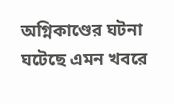অগ্নিকাণ্ডের ঘটনা ঘটেছে এমন খবরে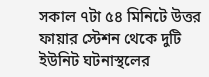সকাল ৭টা ৫৪ মিনিটে উত্তর ফায়ার স্টেশন থেকে দুটি ইউনিট ঘটনাস্থলের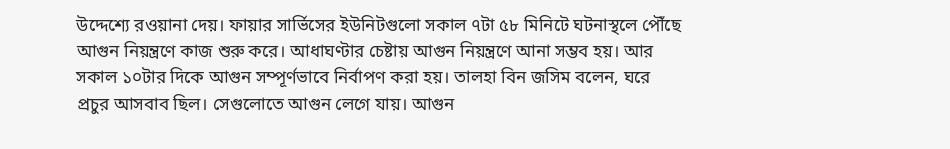উদ্দেশ্যে রওয়ানা দেয়। ফায়ার সার্ভিসের ইউনিটগুলো সকাল ৭টা ৫৮ মিনিটে ঘটনাস্থলে পৌঁছে আগুন নিয়ন্ত্রণে কাজ শুরু করে। আধাঘণ্টার চেষ্টায় আগুন নিয়ন্ত্রণে আনা সম্ভব হয়। আর সকাল ১০টার দিকে আগুন সম্পূর্ণভাবে নির্বাপণ করা হয়। তালহা বিন জসিম বলেন, ঘরে প্রচুর আসবাব ছিল। সেগুলোতে আগুন লেগে যায়। আগুন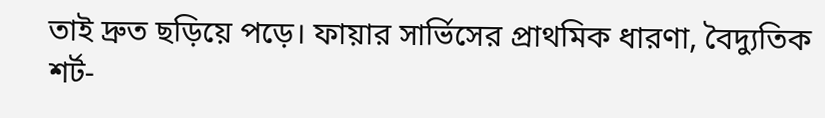তাই দ্রুত ছড়িয়ে পড়ে। ফায়ার সার্ভিসের প্রাথমিক ধারণা, বৈদ্যুতিক শর্ট-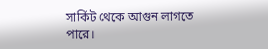সার্কিট থেকে আগুন লাগতে পারে।